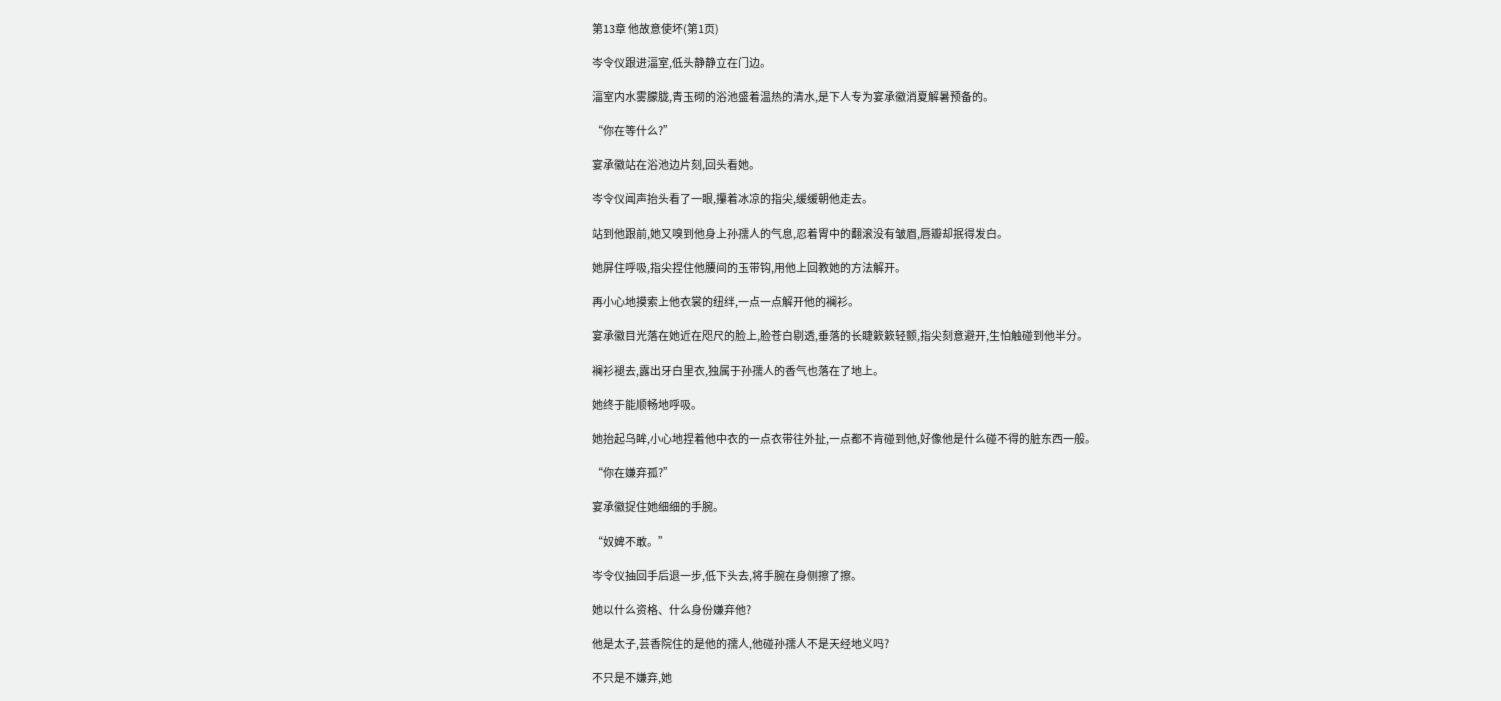第13章 他故意使坏(第1页)

岑令仪跟进湢室,低头静静立在门边。

湢室内水雾朦胧,青玉砌的浴池盛着温热的清水,是下人专为宴承徽消夏解暑预备的。

“你在等什么?”

宴承徽站在浴池边片刻,回头看她。

岑令仪闻声抬头看了一眼,攥着冰凉的指尖,缓缓朝他走去。

站到他跟前,她又嗅到他身上孙孺人的气息,忍着胃中的翻滚没有皱眉,唇瓣却抿得发白。

她屏住呼吸,指尖捏住他腰间的玉带钩,用他上回教她的方法解开。

再小心地摸索上他衣裳的纽绊,一点一点解开他的襕衫。

宴承徽目光落在她近在咫尺的脸上,脸苍白剔透,垂落的长睫簌簌轻颤,指尖刻意避开,生怕触碰到他半分。

襕衫褪去,露出牙白里衣,独属于孙孺人的香气也落在了地上。

她终于能顺畅地呼吸。

她抬起乌眸,小心地捏着他中衣的一点衣带往外扯,一点都不肯碰到他,好像他是什么碰不得的脏东西一般。

“你在嫌弃孤?”

宴承徽捉住她细细的手腕。

“奴婢不敢。”

岑令仪抽回手后退一步,低下头去,将手腕在身侧擦了擦。

她以什么资格、什么身份嫌弃他?

他是太子,芸香院住的是他的孺人,他碰孙孺人不是天经地义吗?

不只是不嫌弃,她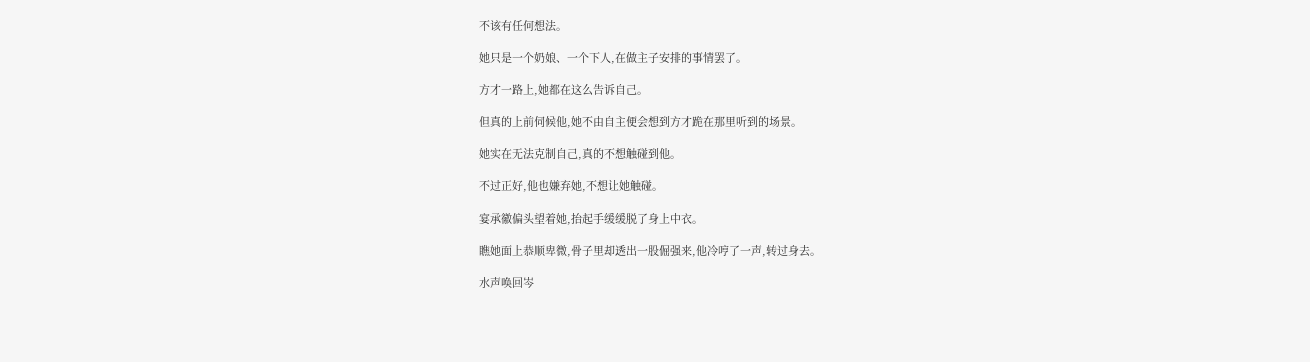不该有任何想法。

她只是一个奶娘、一个下人,在做主子安排的事情罢了。

方才一路上,她都在这么告诉自己。

但真的上前伺候他,她不由自主便会想到方才跪在那里听到的场景。

她实在无法克制自己,真的不想触碰到他。

不过正好,他也嫌弃她,不想让她触碰。

宴承徽偏头望着她,抬起手缓缓脱了身上中衣。

瞧她面上恭顺卑微,骨子里却透出一股倔强来,他冷哼了一声,转过身去。

水声唤回岑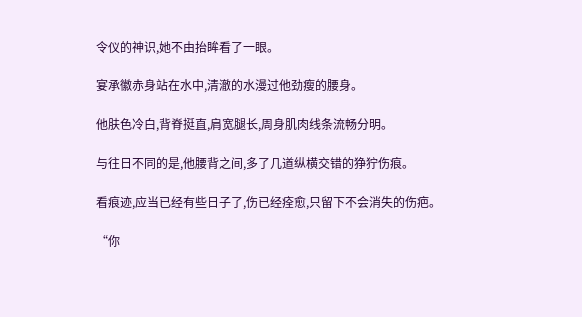令仪的神识,她不由抬眸看了一眼。

宴承徽赤身站在水中,清澈的水漫过他劲瘦的腰身。

他肤色冷白,背脊挺直,肩宽腿长,周身肌肉线条流畅分明。

与往日不同的是,他腰背之间,多了几道纵横交错的狰狞伤痕。

看痕迹,应当已经有些日子了,伤已经痊愈,只留下不会消失的伤疤。

“你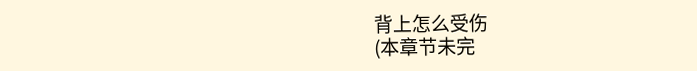背上怎么受伤
(本章节未完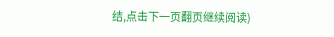结,点击下一页翻页继续阅读)